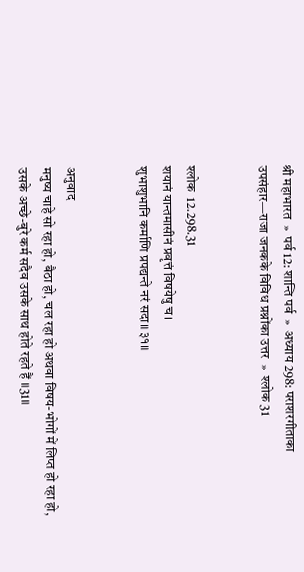श्री महाभारत  »  पर्व 12: शान्ति पर्व  »  अध्याय 298: पराशरगीताका उपसंहार—राजा जनकके विविध प्रश्नोंका उत्तर  »  श्लोक 31


श्लोक  12.298.31
शयानं यान्तमासीनं प्रवृत्तं विषयेषु च।
शुभाशुभानि कर्माणि प्रपद्यन्ते नरं सदा॥ ३१॥


अनुवाद
मनुष्य चाहे सो रहा हो, बैठा हो, चल रहा हो अथवा विषय-भोगों में लिप्त हो रहा हो, उसके अच्छे-बुरे कर्म सदैव उसके साथ होते रहते हैं ॥31॥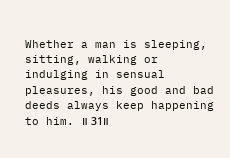Whether a man is sleeping, sitting, walking or indulging in sensual pleasures, his good and bad deeds always keep happening to him. ॥ 31॥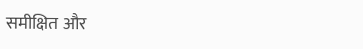समीक्षित और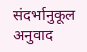संदर्भानुकूल अनुवाद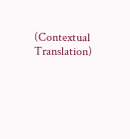(Contextual Translation)